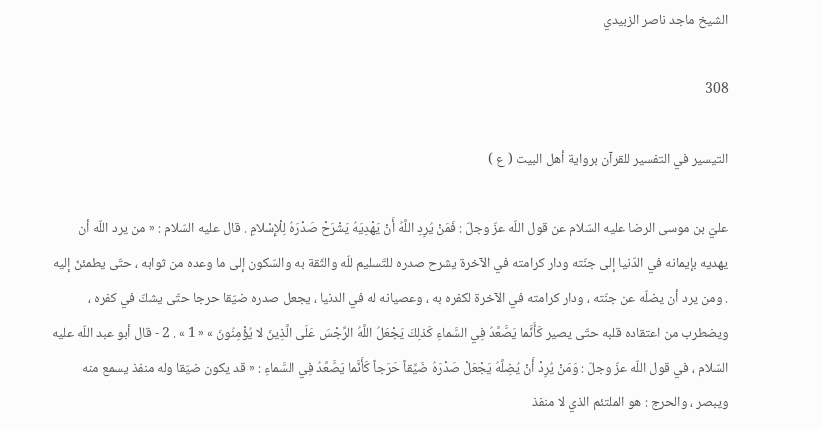الشيخ ماجد ناصر الزبيدي

308

التيسير في التفسير للقرآن برواية أهل البيت ( ع )

عليّ بن موسى الرضا عليه السّلام عن قول اللّه عزّ وجلّ : فَمَنْ يُرِدِ اللَّهُ أَنْ يَهْدِيَهُ يَشْرَحْ صَدْرَهُ لِلْإِسْلامِ . قال عليه السّلام : « من يرد اللّه أن يهديه بإيمانه في الدّنيا إلى جنّته ودار كرامته في الآخرة يشرح صدره للتّسليم للّه والثّقة به والسّكون إلى ما وعده من ثوابه ، حتّى يطمئنّ إليه . ومن يرد أن يضلّه عن جنّته ، ودار كرامته في الآخرة لكفره به ، وعصيانه له في الدنيا ، يجعل صدره ضيّقا حرجا حتّى يشكّ في كفره ، ويضطرب من اعتقاده قلبه حتّى يصير كَأَنَّما يَصَّعَّدُ فِي السَّماءِ كَذلِكَ يَجْعَلُ اللَّهُ الرِّجْسَ عَلَى الَّذِينَ لا يُؤْمِنُونَ » « 1 » . 2 - قال أبو عبد اللّه عليه السّلام ، في قول اللّه عزّ وجلّ : وَمَنْ يُرِدْ أَنْ يُضِلَّهُ يَجْعَلْ صَدْرَهُ ضَيِّقاً حَرَجاً كَأَنَّما يَصَّعَّدُ فِي السَّماءِ : « قد يكون ضيّقا وله منفذ يسمع منه ويبصر ، والحرج : هو الملتئم الذي لا منفذ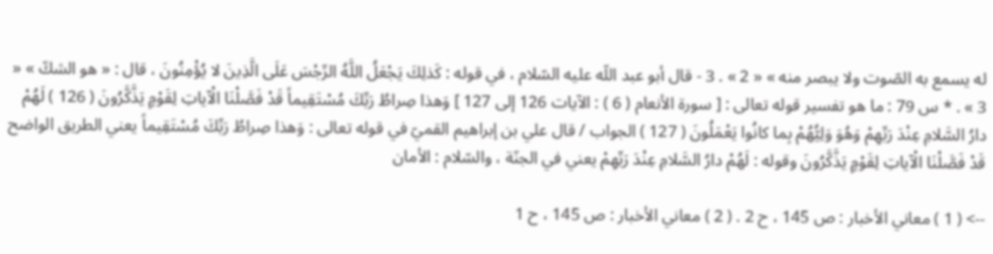له يسمع به الصّوت ولا يبصر منه » « 2 » . 3 - قال أبو عبد اللّه عليه السّلام ، في قوله : كَذلِكَ يَجْعَلُ اللَّهُ الرِّجْسَ عَلَى الَّذِينَ لا يُؤْمِنُونَ ، قال : « هو الشكّ » « 3 » . * س 79 : ما هو تفسير قوله تعالى : [ سورة الأنعام ( 6 ) : الآيات 126 إلى 127 ] وَهذا صِراطُ رَبِّكَ مُسْتَقِيماً قَدْ فَصَّلْنَا الْآياتِ لِقَوْمٍ يَذَّكَّرُونَ ( 126 ) لَهُمْ دارُ السَّلامِ عِنْدَ رَبِّهِمْ وَهُوَ وَلِيُّهُمْ بِما كانُوا يَعْمَلُونَ ( 127 ) الجواب / قال علي بن إبراهيم القميّ في قوله تعالى : وَهذا صِراطُ رَبِّكَ مُسْتَقِيماً يعني الطريق الواضح قَدْ فَصَّلْنَا الْآياتِ لِقَوْمٍ يَذَّكَّرُونَ وقوله : لَهُمْ دارُ السَّلامِ عِنْدَ رَبِّهِمْ يعني في الجنّة ، والسّلام : الأمان

--> ( 1 ) معاني الأخبار : ص 145 ، ح 2 . ( 2 ) معاني الأخبار : ص 145 ، ح 1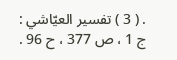. ( 3 ) تفسير العيّاشي : ج 1 ، ص 377 ، ح 96 .